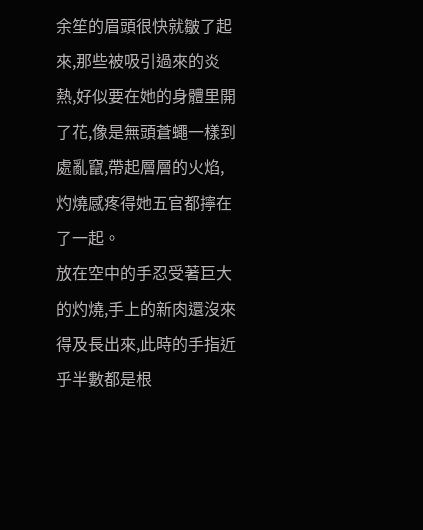余笙的眉頭很快就皺了起來,那些被吸引過來的炎熱,好似要在她的身體里開了花,像是無頭蒼蠅一樣到處亂竄,帶起層層的火焰,灼燒感疼得她五官都擰在了一起。
放在空中的手忍受著巨大的灼燒,手上的新肉還沒來得及長出來,此時的手指近乎半數都是根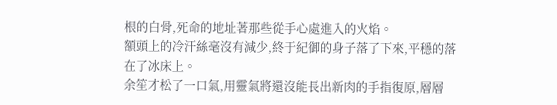根的白骨,死命的地址著那些從手心處進入的火焰。
額頭上的冷汗絲毫沒有減少,終于紀御的身子落了下來,平穩的落在了冰床上。
余笙才松了一口氣,用靈氣將還沒能長出新肉的手指復原,層層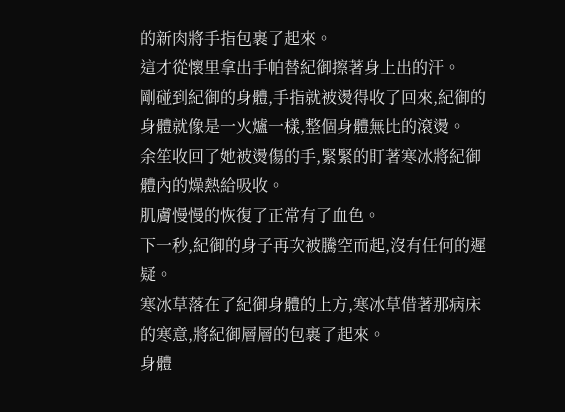的新肉將手指包裹了起來。
這才從懷里拿出手帕替紀御擦著身上出的汗。
剛碰到紀御的身體,手指就被燙得收了回來,紀御的身體就像是一火爐一樣,整個身體無比的滾燙。
余笙收回了她被燙傷的手,緊緊的盯著寒冰將紀御體內的燥熱給吸收。
肌膚慢慢的恢復了正常有了血色。
下一秒,紀御的身子再次被騰空而起,沒有任何的遲疑。
寒冰草落在了紀御身體的上方,寒冰草借著那病床的寒意,將紀御層層的包裹了起來。
身體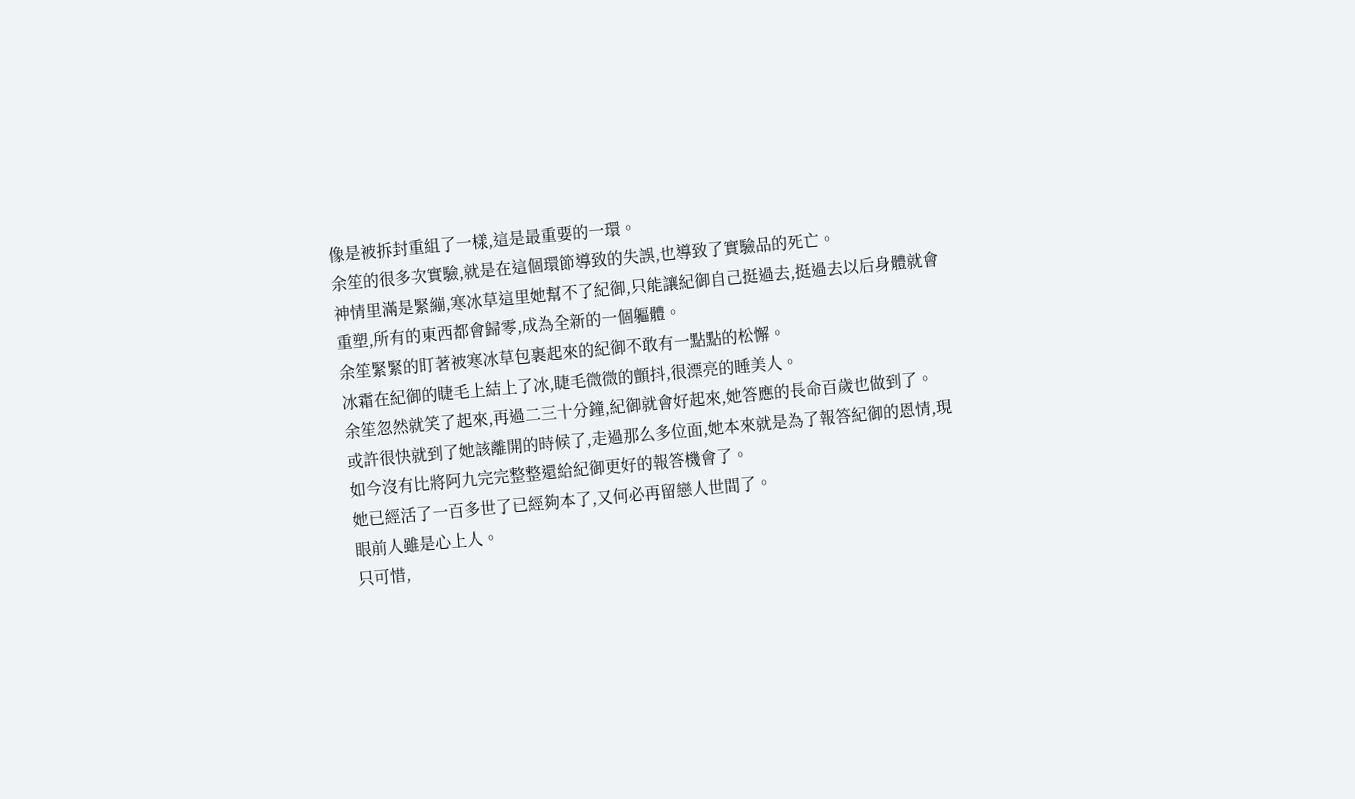像是被拆封重組了一樣,這是最重要的一環。
余笙的很多次實驗,就是在這個環節導致的失誤,也導致了實驗品的死亡。
神情里滿是緊繃,寒冰草這里她幫不了紀御,只能讓紀御自己挺過去,挺過去以后身體就會重塑,所有的東西都會歸零,成為全新的一個軀體。
余笙緊緊的盯著被寒冰草包裹起來的紀御不敢有一點點的松懈。
冰霜在紀御的睫毛上結上了冰,睫毛微微的顫抖,很漂亮的睡美人。
余笙忽然就笑了起來,再過二三十分鐘,紀御就會好起來,她答應的長命百歲也做到了。
或許很快就到了她該離開的時候了,走過那么多位面,她本來就是為了報答紀御的恩情,現如今沒有比將阿九完完整整還給紀御更好的報答機會了。
她已經活了一百多世了已經夠本了,又何必再留戀人世間了。
眼前人雖是心上人。
只可惜,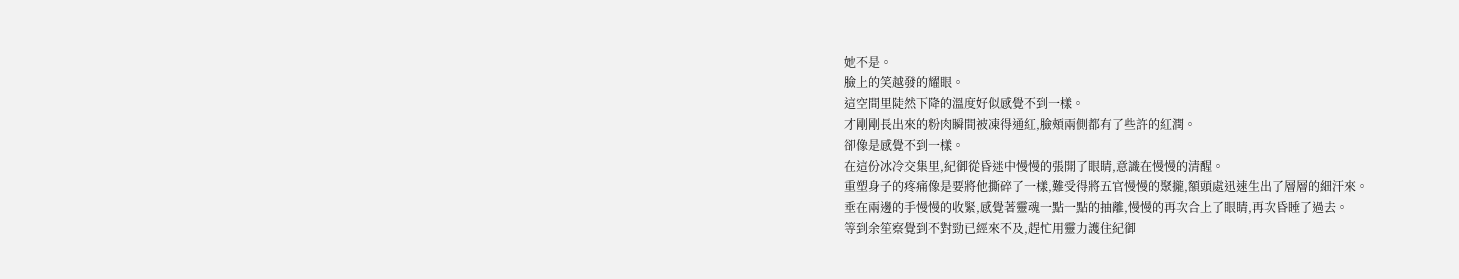她不是。
臉上的笑越發的耀眼。
這空間里陡然下降的溫度好似感覺不到一樣。
才剛剛長出來的粉肉瞬間被凍得通紅,臉頰兩側都有了些許的紅潤。
卻像是感覺不到一樣。
在這份冰冷交集里,紀御從昏迷中慢慢的張開了眼睛,意識在慢慢的清醒。
重塑身子的疼痛像是要將他撕碎了一樣,難受得將五官慢慢的聚攏,額頭處迅速生出了層層的細汗來。
垂在兩邊的手慢慢的收緊,感覺著靈魂一點一點的抽離,慢慢的再次合上了眼睛,再次昏睡了過去。
等到余笙察覺到不對勁已經來不及,趕忙用靈力護住紀御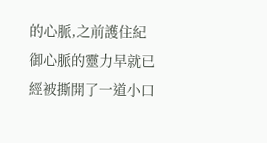的心脈,之前護住紀御心脈的靈力早就已經被撕開了一道小口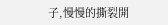子,慢慢的撕裂開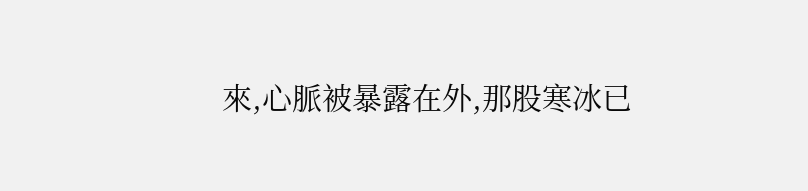來,心脈被暴露在外,那股寒冰已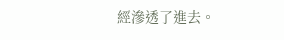經滲透了進去。